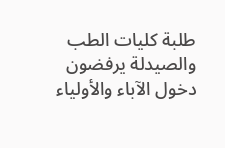طلبة كليات الطب والصيدلة يرفضون دخول الآباء والأولياء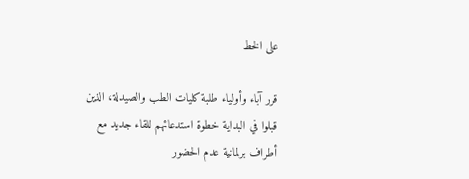على الخط

قرر آباء وأولياء طلبة كليات الطب والصيدلة، الذين قبلوا في البداية خطوة استدعائهم للقاء جديد مع أطراف برلمانية عدم الحضور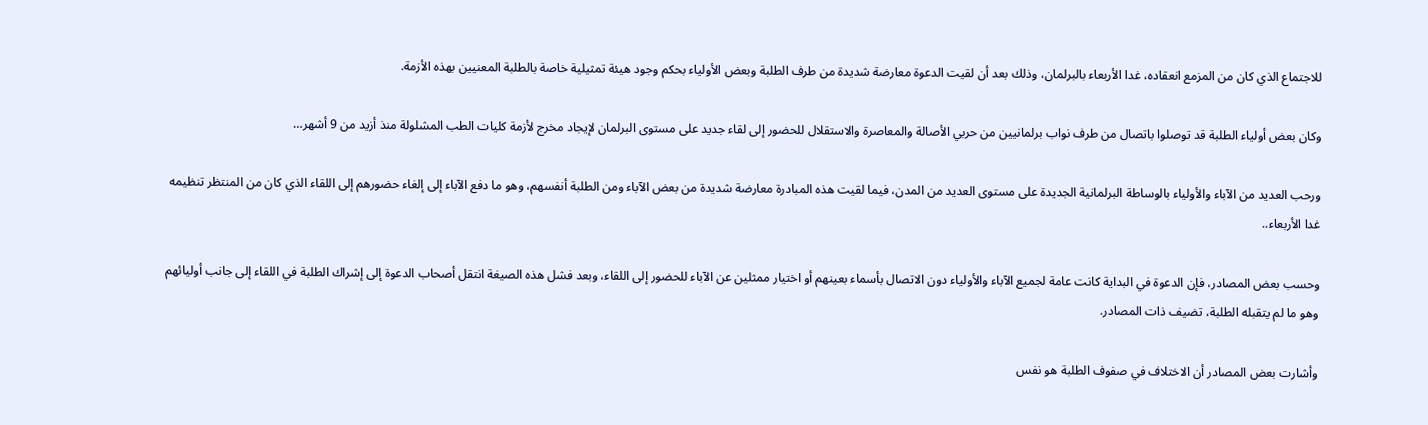للاجتماع الذي كان من المزمع انعقاده، غدا الأربعاء بالبرلمان، وذلك بعد أن لقيت الدعوة معارضة شديدة من طرف الطلبة وبعض الأولياء بحكم وجود هيئة تمثيلية خاصة بالطلبة المعنيين بهذه الأزمة.

وكان بعض أولياء الطلبة قد توصلوا باتصال من طرف نواب برلمانيين من حربي الأصالة والمعاصرة والاستقلال للحضور إلى لقاء جديد على مستوى البرلمان لإيجاد مخرج لأزمة كليات الطب المشلولة منذ أزيد من 9 أشهر…

ورحب العديد من الآباء والأولياء بالوساطة البرلمانية الجديدة على مستوى العديد من المدن، فيما لقيت هذه المبادرة معارضة شديدة من بعض الآباء ومن الطلبة أنفسهم، وهو ما دفع الآباء إلى إلغاء حضورهم إلى اللقاء الذي كان من المنتظر تنظيمه غدا الأربعاء..

وحسب بعض المصادر، فإن الدعوة في البداية كانت عامة لجميع الآباء والأولياء دون الاتصال بأسماء بعينهم أو اختيار ممثلين عن الآباء للحضور إلى اللقاء، وبعد فشل هذه الصيغة انتقل أصحاب الدعوة إلى إشراك الطلبة في اللقاء إلى جانب أوليائهم وهو ما لم يتقبله الطلبة، تضيف ذات المصادر.

وأشارت بعض المصادر أن الاختلاف في صفوف الطلبة هو نفس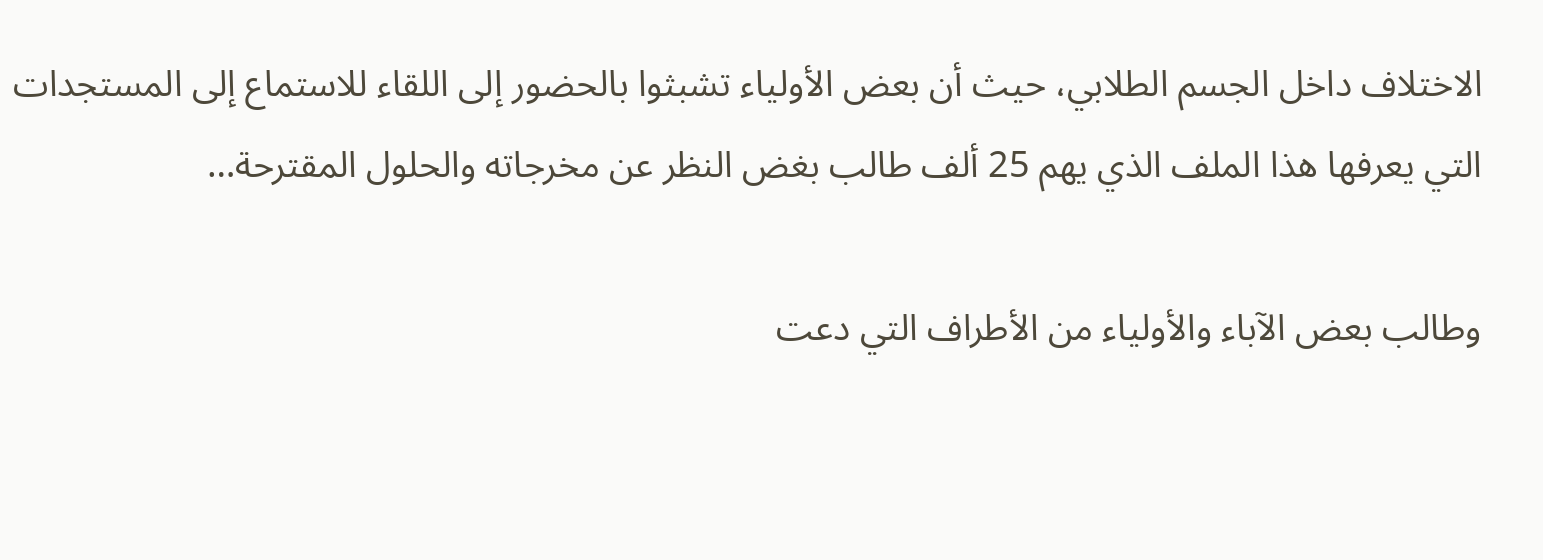الاختلاف داخل الجسم الطلابي، حيث أن بعض الأولياء تشبثوا بالحضور إلى اللقاء للاستماع إلى المستجدات التي يعرفها هذا الملف الذي يهم 25 ألف طالب بغض النظر عن مخرجاته والحلول المقترحة…

وطالب بعض الآباء والأولياء من الأطراف التي دعت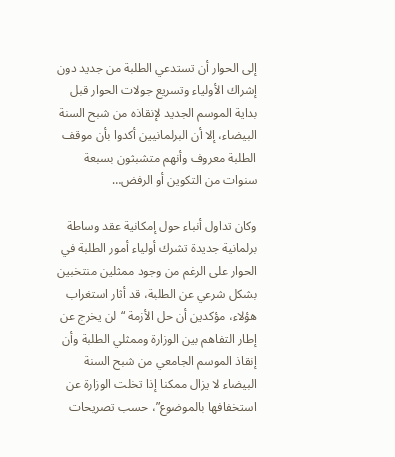إلى الحوار أن تستدعي الطلبة من جديد دون إشراك الأولياء وتسريع جولات الحوار قبل بداية الموسم الجديد لإنقاذه من شبح السنة البيضاء، إلا أن البرلمانيين أكدوا بأن موقف الطلبة معروف وأنهم متشبثون بسبعة سنوات من التكوين أو الرفض…

وكان تداول أنباء حول إمكانية عقد وساطة برلمانية جديدة تشرك أولياء أمور الطلبة في الحوار على الرغم من وجود ممثلين منتخبين بشكل شرعي عن الطلبة، قد أثار استغراب هؤلاء، مؤكدين أن حل الأزمة “لن يخرج عن إطار التفاهم بين الوزارة وممثلي الطلبة وأن إنقاذ الموسم الجامعي من شبح السنة البيضاء لا يزال ممكنا إذا تخلت الوزارة عن استخفافها بالموضوع”، حسب تصريحات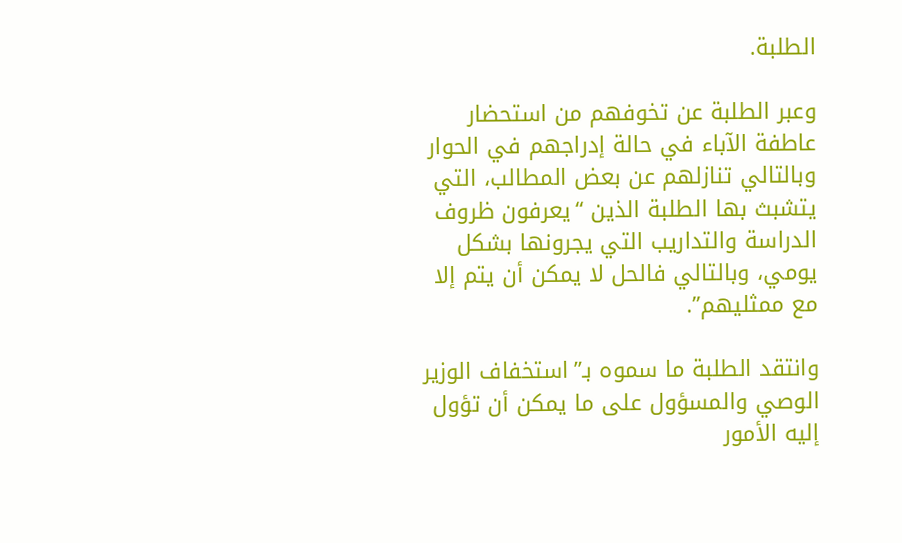الطلبة.

وعبر الطلبة عن تخوفهم من استحضار عاطفة الآباء في حالة إدراجهم في الحوار وبالتالي تنازلهم عن بعض المطالب، التي يتشبث بها الطلبة الذين “يعرفون ظروف الدراسة والتداريب التي يجرونها بشكل يومي، وبالتالي فالحل لا يمكن أن يتم إلا مع ممثليهم”.

وانتقد الطلبة ما سموه بـ”استخفاف الوزير الوصي والمسؤول على ما يمكن أن تؤول إليه الأمور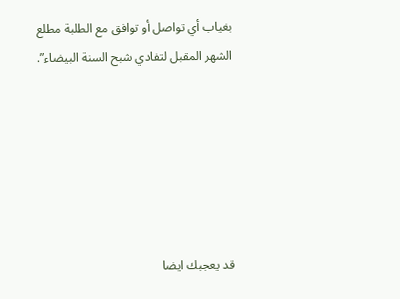بغياب أي تواصل أو توافق مع الطلبة مطلع الشهر المقبل لتفادي شبح السنة البيضاء”.






قد يعجبك ايضا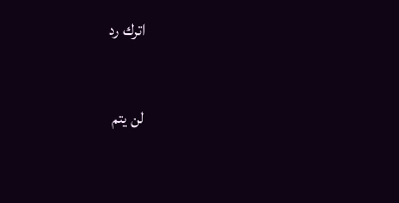اترك رد

لن يتم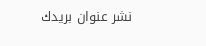نشر عنوان بريدك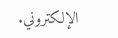الإلكتروني.